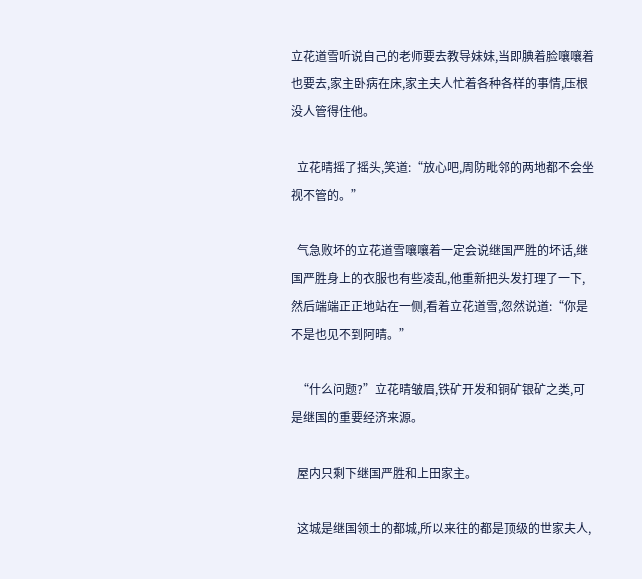立花道雪听说自己的老师要去教导妹妹,当即腆着脸嚷嚷着也要去,家主卧病在床,家主夫人忙着各种各样的事情,压根没人管得住他。

  立花晴摇了摇头,笑道:“放心吧,周防毗邻的两地都不会坐视不管的。”

  气急败坏的立花道雪嚷嚷着一定会说继国严胜的坏话,继国严胜身上的衣服也有些凌乱,他重新把头发打理了一下,然后端端正正地站在一侧,看着立花道雪,忽然说道:“你是不是也见不到阿晴。”

  “什么问题?”立花晴皱眉,铁矿开发和铜矿银矿之类,可是继国的重要经济来源。

  屋内只剩下继国严胜和上田家主。

  这城是继国领土的都城,所以来往的都是顶级的世家夫人,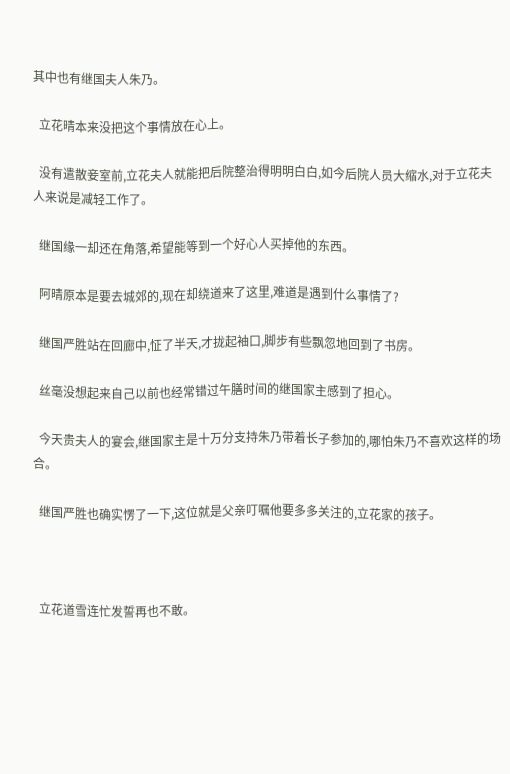其中也有继国夫人朱乃。

  立花晴本来没把这个事情放在心上。

  没有遣散妾室前,立花夫人就能把后院整治得明明白白,如今后院人员大缩水,对于立花夫人来说是减轻工作了。

  继国缘一却还在角落,希望能等到一个好心人买掉他的东西。

  阿晴原本是要去城郊的,现在却绕道来了这里,难道是遇到什么事情了?

  继国严胜站在回廊中,怔了半天,才拢起袖口,脚步有些飘忽地回到了书房。

  丝毫没想起来自己以前也经常错过午膳时间的继国家主感到了担心。

  今天贵夫人的宴会,继国家主是十万分支持朱乃带着长子参加的,哪怕朱乃不喜欢这样的场合。

  继国严胜也确实愣了一下,这位就是父亲叮嘱他要多多关注的,立花家的孩子。



  立花道雪连忙发誓再也不敢。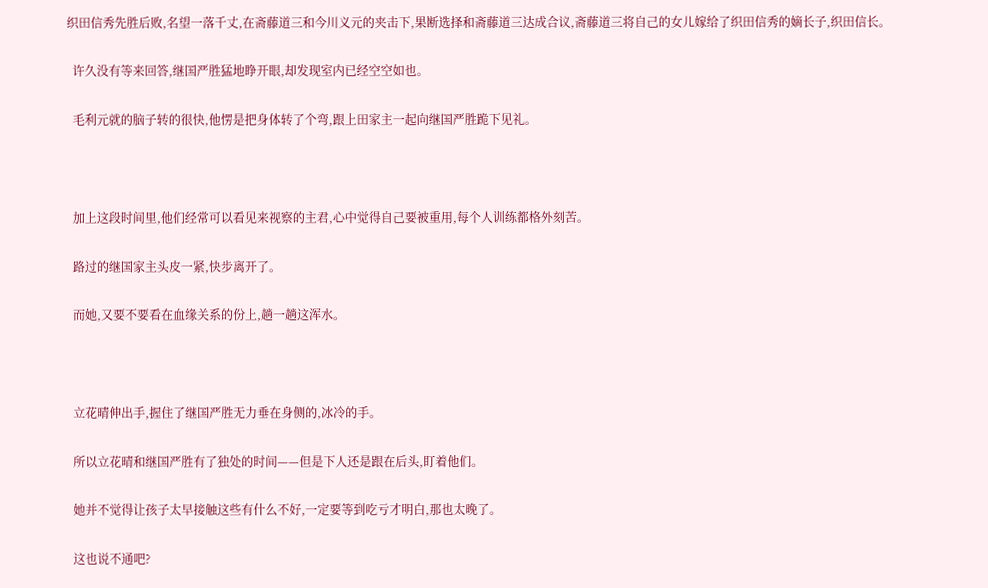织田信秀先胜后败,名望一落千丈,在斋藤道三和今川义元的夹击下,果断选择和斋藤道三达成合议,斋藤道三将自己的女儿嫁给了织田信秀的嫡长子,织田信长。

  许久没有等来回答,继国严胜猛地睁开眼,却发现室内已经空空如也。

  毛利元就的脑子转的很快,他愣是把身体转了个弯,跟上田家主一起向继国严胜跪下见礼。



  加上这段时间里,他们经常可以看见来视察的主君,心中觉得自己要被重用,每个人训练都格外刻苦。

  路过的继国家主头皮一紧,快步离开了。

  而她,又要不要看在血缘关系的份上,趟一趟这浑水。



  立花晴伸出手,握住了继国严胜无力垂在身侧的,冰冷的手。

  所以立花晴和继国严胜有了独处的时间——但是下人还是跟在后头,盯着他们。

  她并不觉得让孩子太早接触这些有什么不好,一定要等到吃亏才明白,那也太晚了。

  这也说不通吧?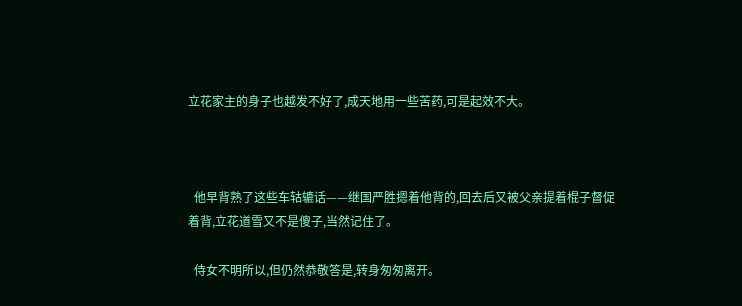立花家主的身子也越发不好了,成天地用一些苦药,可是起效不大。



  他早背熟了这些车轱辘话——继国严胜摁着他背的,回去后又被父亲提着棍子督促着背,立花道雪又不是傻子,当然记住了。

  侍女不明所以,但仍然恭敬答是,转身匆匆离开。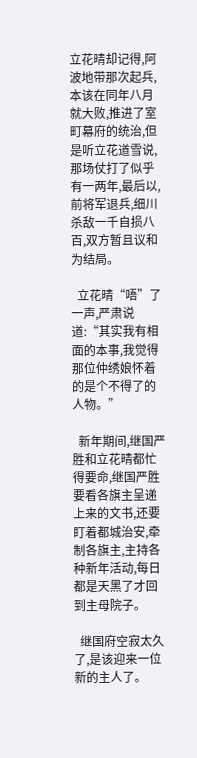立花晴却记得,阿波地带那次起兵,本该在同年八月就大败,推进了室町幕府的统治,但是听立花道雪说,那场仗打了似乎有一两年,最后以,前将军退兵,细川杀敌一千自损八百,双方暂且议和为结局。

  立花晴“唔”了一声,严肃说道:“其实我有相面的本事,我觉得那位仲绣娘怀着的是个不得了的人物。”

  新年期间,继国严胜和立花晴都忙得要命,继国严胜要看各旗主呈递上来的文书,还要盯着都城治安,牵制各旗主,主持各种新年活动,每日都是天黑了才回到主母院子。

  继国府空寂太久了,是该迎来一位新的主人了。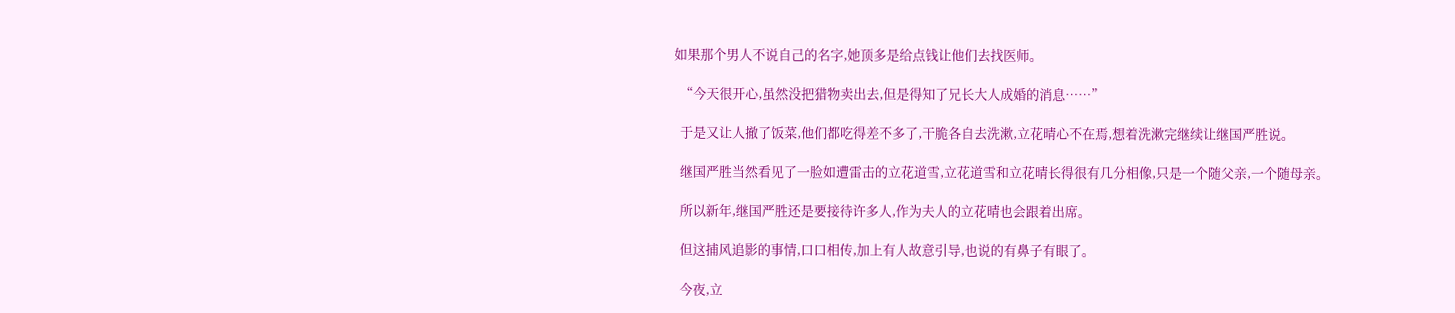如果那个男人不说自己的名字,她顶多是给点钱让他们去找医师。

  “今天很开心,虽然没把猎物卖出去,但是得知了兄长大人成婚的消息……”

  于是又让人撤了饭菜,他们都吃得差不多了,干脆各自去洗漱,立花晴心不在焉,想着洗漱完继续让继国严胜说。

  继国严胜当然看见了一脸如遭雷击的立花道雪,立花道雪和立花晴长得很有几分相像,只是一个随父亲,一个随母亲。

  所以新年,继国严胜还是要接待许多人,作为夫人的立花晴也会跟着出席。

  但这捕风追影的事情,口口相传,加上有人故意引导,也说的有鼻子有眼了。

  今夜,立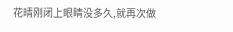花晴刚闭上眼睛没多久,就再次做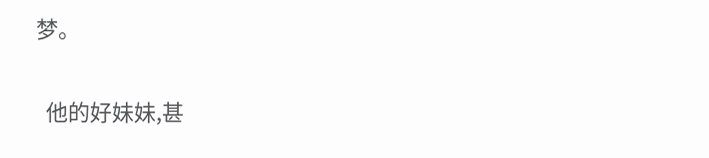梦。

  他的好妹妹,甚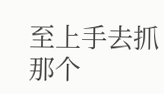至上手去抓那个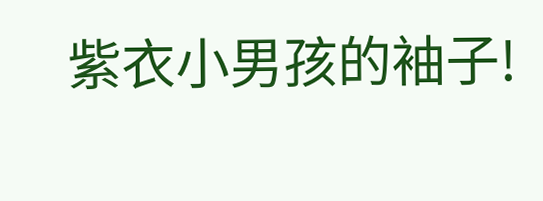紫衣小男孩的袖子!